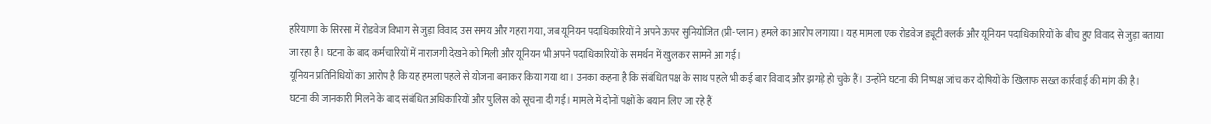हरियाणा के सिरसा में रोडवेज विभाग से जुड़ा विवाद उस समय और गहरा गया, जब यूनियन पदाधिकारियों ने अपने ऊपर सुनियोजित (प्री-प्लान) हमले का आरोप लगाया। यह मामला एक रोडवेज ड्यूटी क्लर्क और यूनियन पदाधिकारियों के बीच हुए विवाद से जुड़ा बताया जा रहा है। घटना के बाद कर्मचारियों में नाराजगी देखने को मिली और यूनियन भी अपने पदाधिकारियों के समर्थन में खुलकर सामने आ गई।
यूनियन प्रतिनिधियों का आरोप है कि यह हमला पहले से योजना बनाकर किया गया था। उनका कहना है कि संबंधित पक्ष के साथ पहले भी कई बार विवाद और झगड़े हो चुके हैं। उन्होंने घटना की निष्पक्ष जांच कर दोषियों के खिलाफ सख्त कार्रवाई की मांग की है।
घटना की जानकारी मिलने के बाद संबंधित अधिकारियों और पुलिस को सूचना दी गई। मामले में दोनों पक्षों के बयान लिए जा रहे हैं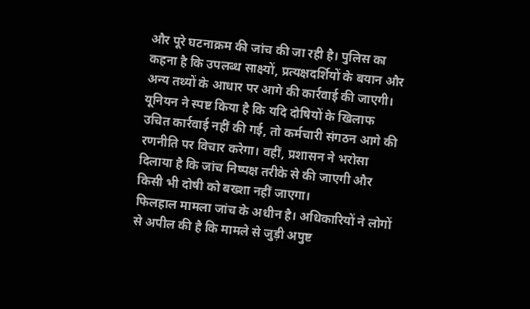और पूरे घटनाक्रम की जांच की जा रही है। पुलिस का कहना है कि उपलब्ध साक्ष्यों, प्रत्यक्षदर्शियों के बयान और अन्य तथ्यों के आधार पर आगे की कार्रवाई की जाएगी।
यूनियन ने स्पष्ट किया है कि यदि दोषियों के खिलाफ उचित कार्रवाई नहीं की गई, तो कर्मचारी संगठन आगे की रणनीति पर विचार करेगा। वहीं, प्रशासन ने भरोसा दिलाया है कि जांच निष्पक्ष तरीके से की जाएगी और किसी भी दोषी को बख्शा नहीं जाएगा।
फिलहाल मामला जांच के अधीन है। अधिकारियों ने लोगों से अपील की है कि मामले से जुड़ी अपुष्ट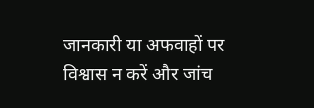जानकारी या अफवाहों पर विश्वास न करें और जांच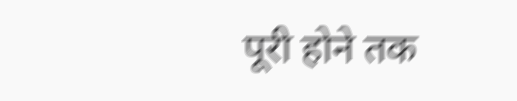पूरी होने तक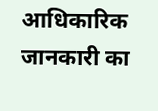आधिकारिक जानकारी का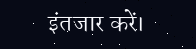इंतजार करें।